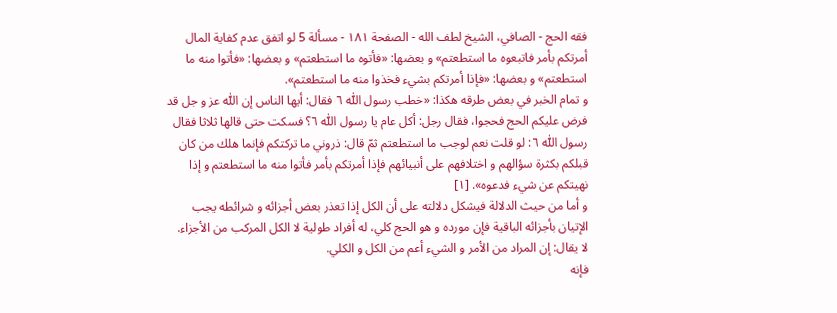فقه الحج - الصافي، الشيخ لطف الله - الصفحة ١٨١ - مسألة 5 لو اتفق عدم كفاية المال
أمرتكم بأمر فاتبعوه ما استطعتم» و بعضها: «فأتوه ما استطعتم» و بعضها: «فأتوا منه ما استطعتم» و بعضها: «فإذا أمرتكم بشيء فخذوا منه ما استطعتم».
و تمام الخبر في بعض طرقه هكذا: «خطب رسول اللّٰه ٦ فقال: أيها الناس إن اللّٰه عز و جل قد فرض عليكم الحج فحجوا، فقال رجل: أكل عام يا رسول اللّٰه ٦؟ فسكت حتى قالها ثلاثا فقال رسول اللّٰه ٦: لو قلت نعم لوجب ما استطعتم ثمّ قال: ذروني ما تركتكم فإنما هلك من كان قبلكم بكثرة سؤالهم و اختلافهم على أنبيائهم فإذا أمرتكم بأمر فأتوا منه ما استطعتم و إذا نهيتكم عن شيء فدعوه». [١]
و أما من حيث الدلالة فيشكل دلالته على أن الكل إذا تعذر بعض أجزائه و شرائطه يجب الإتيان بأجزائه الباقية فإن مورده و هو الحج كلي، له أفراد طولية لا الكل المركب من الأجزاء.
لا يقال: إن المراد من الأمر و الشيء أعم من الكل و الكلي.
فإنه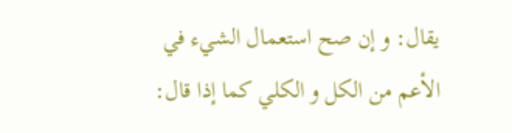يقال: و إن صح استعمال الشيء في الأعم من الكل و الكلي كما إذا قال: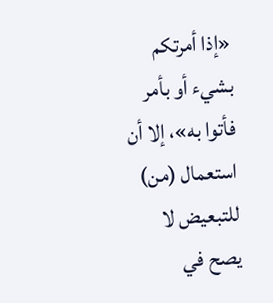«إذا أمرتكم بشيء أو بأمر فأتوا به»، إلا أن استعمال (من) للتبعيض لا يصح في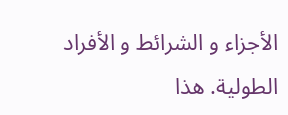الأجزاء و الشرائط و الأفراد الطولية. هذا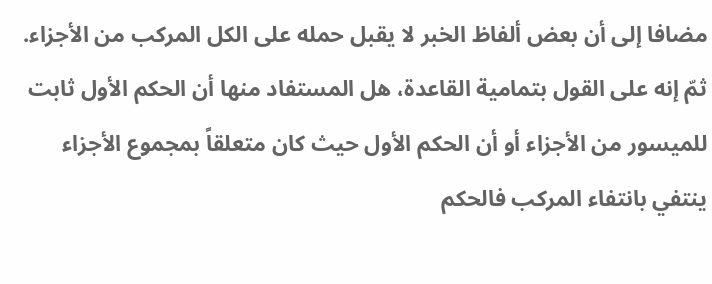مضافا إلى أن بعض ألفاظ الخبر لا يقبل حمله على الكل المركب من الأجزاء.
ثمّ إنه على القول بتمامية القاعدة، هل المستفاد منها أن الحكم الأول ثابت للميسور من الأجزاء أو أن الحكم الأول حيث كان متعلقاً بمجموع الأجزاء ينتفي بانتفاء المركب فالحكم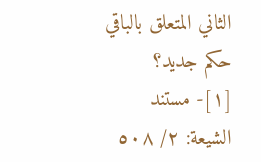الثاني المتعلق بالباقي حكم جديد؟
[١]- مستند الشيعة: ٢/ ٥٠٨